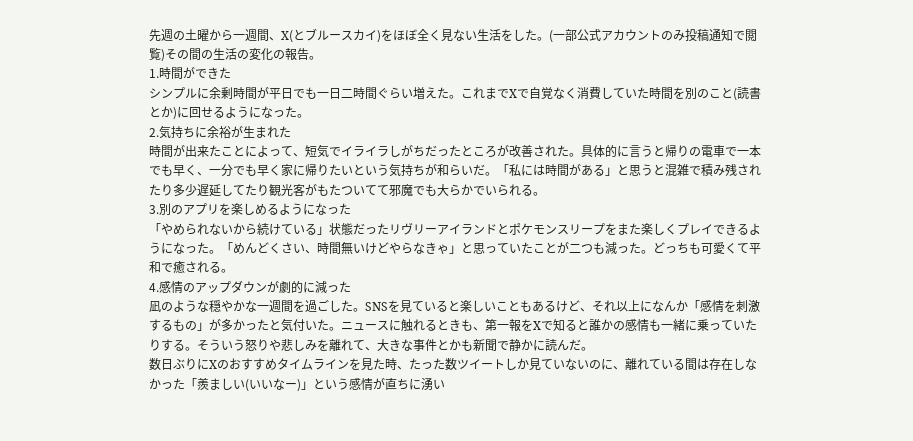先週の土曜から一週間、X(とブルースカイ)をほぼ全く見ない生活をした。(一部公式アカウントのみ投稿通知で閲覧)その間の生活の変化の報告。
1.時間ができた
シンプルに余剰時間が平日でも一日二時間ぐらい増えた。これまでXで自覚なく消費していた時間を別のこと(読書とか)に回せるようになった。
2.気持ちに余裕が生まれた
時間が出来たことによって、短気でイライラしがちだったところが改善された。具体的に言うと帰りの電車で一本でも早く、一分でも早く家に帰りたいという気持ちが和らいだ。「私には時間がある」と思うと混雑で積み残されたり多少遅延してたり観光客がもたついてて邪魔でも大らかでいられる。
3.別のアプリを楽しめるようになった
「やめられないから続けている」状態だったリヴリーアイランドとポケモンスリープをまた楽しくプレイできるようになった。「めんどくさい、時間無いけどやらなきゃ」と思っていたことが二つも減った。どっちも可愛くて平和で癒される。
4.感情のアップダウンが劇的に減った
凪のような穏やかな一週間を過ごした。SNSを見ていると楽しいこともあるけど、それ以上になんか「感情を刺激するもの」が多かったと気付いた。ニュースに触れるときも、第一報をXで知ると誰かの感情も一緒に乗っていたりする。そういう怒りや悲しみを離れて、大きな事件とかも新聞で静かに読んだ。
数日ぶりにXのおすすめタイムラインを見た時、たった数ツイートしか見ていないのに、離れている間は存在しなかった「羨ましい(いいなー)」という感情が直ちに湧い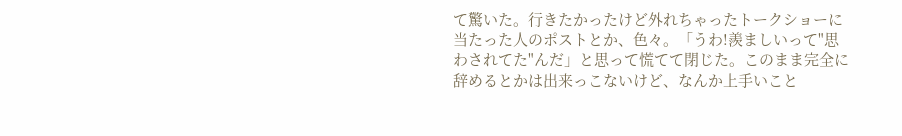て驚いた。行きたかったけど外れちゃったトークショーに当たった人のポストとか、色々。「うわ!羨ましいって"思わされてた"んだ」と思って慌てて閉じた。このまま完全に辞めるとかは出来っこないけど、なんか上手いこと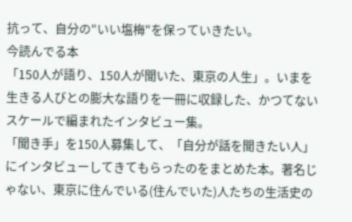抗って、自分の"いい塩梅"を保っていきたい。
今読んでる本
「150人が語り、150人が聞いた、東京の人生」。いまを生きる人びとの膨大な語りを一冊に収録した、かつてないスケールで編まれたインタビュー集。
「聞き手」を150人募集して、「自分が話を聞きたい人」にインタビューしてきてもらったのをまとめた本。著名じゃない、東京に住んでいる(住んでいた)人たちの生活史の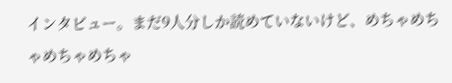インタビュー。まだ9人分しか読めていないけど、めちゃめちゃめちゃめちゃ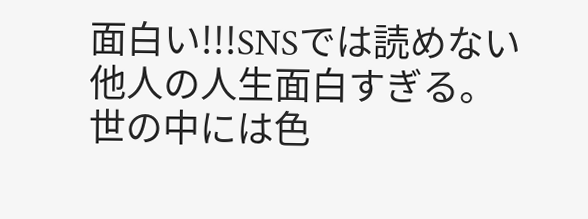面白い!!!SNSでは読めない他人の人生面白すぎる。世の中には色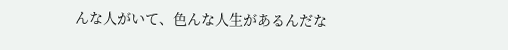んな人がいて、色んな人生があるんだな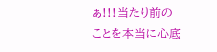ぁ!!!当たり前のことを本当に心底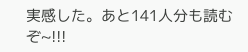実感した。あと141人分も読むぞ~!!!